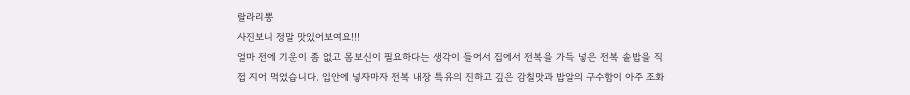랄라리뽕
사진보니 정말 맛있어보여요!!!
얼마 전에 기운이 좀 없고 몸보신이 필요하다는 생각이 들어서 집에서 전복을 가득 넣은 전복 솥밥을 직접 지어 먹었습니다. 입안에 넣자마자 전복 내장 특유의 진하고 깊은 감칠맛과 밥알의 구수함이 아주 조화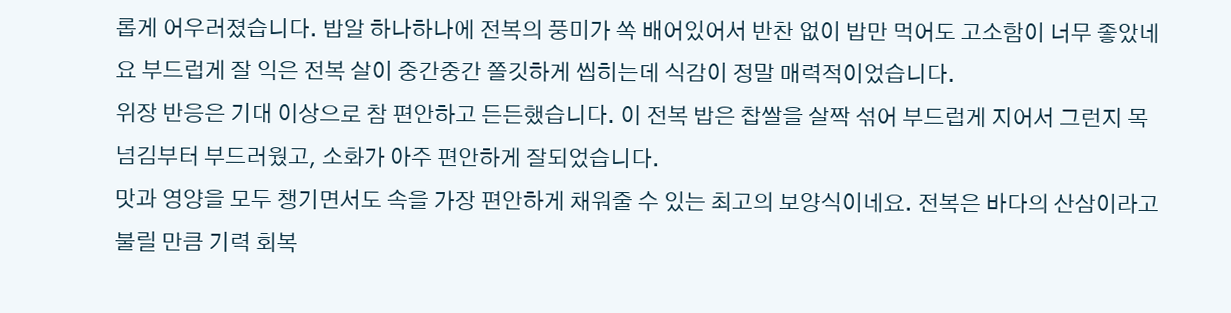롭게 어우러졌습니다. 밥알 하나하나에 전복의 풍미가 쏙 배어있어서 반찬 없이 밥만 먹어도 고소함이 너무 좋았네요 부드럽게 잘 익은 전복 살이 중간중간 쫄깃하게 씹히는데 식감이 정말 매력적이었습니다.
위장 반응은 기대 이상으로 참 편안하고 든든했습니다. 이 전복 밥은 찹쌀을 살짝 섞어 부드럽게 지어서 그런지 목 넘김부터 부드러웠고, 소화가 아주 편안하게 잘되었습니다.
맛과 영양을 모두 챙기면서도 속을 가장 편안하게 채워줄 수 있는 최고의 보양식이네요. 전복은 바다의 산삼이라고 불릴 만큼 기력 회복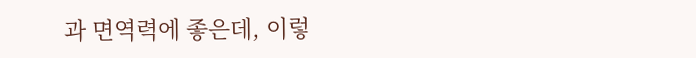과 면역력에 좋은데, 이렇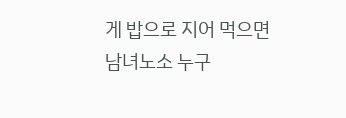게 밥으로 지어 먹으면 남녀노소 누구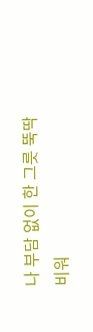나 부담 없이 한 그릇 뚝딱 비워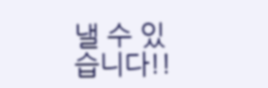낼 수 있습니다!!